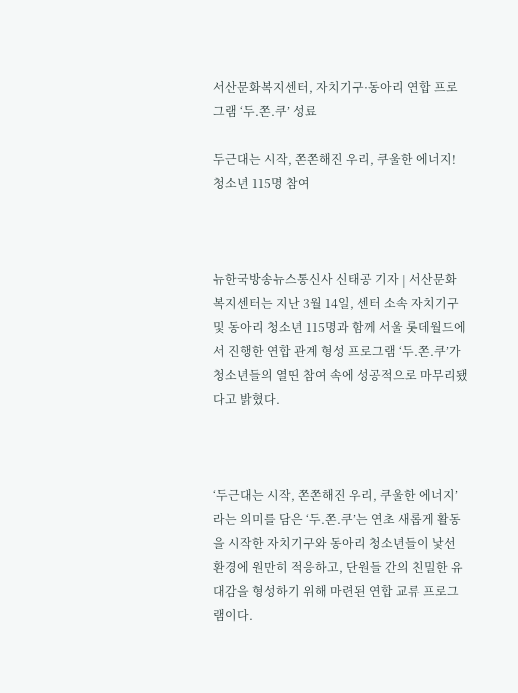서산문화복지센터, 자치기구·동아리 연합 프로그램 ‘두.쫀.쿠’ 성료

두근대는 시작, 쫀쫀해진 우리, 쿠울한 에너지! 청소년 115명 참여



뉴한국방송뉴스통신사 신태공 기자 | 서산문화복지센터는 지난 3월 14일, 센터 소속 자치기구 및 동아리 청소년 115명과 함께 서울 롯데월드에서 진행한 연합 관계 형성 프로그램 ‘두.쫀.쿠’가 청소년들의 열띤 참여 속에 성공적으로 마무리됐다고 밝혔다.



‘두근대는 시작, 쫀쫀해진 우리, 쿠울한 에너지’라는 의미를 담은 ‘두.쫀.쿠’는 연초 새롭게 활동을 시작한 자치기구와 동아리 청소년들이 낯선 환경에 원만히 적응하고, 단원들 간의 친밀한 유대감을 형성하기 위해 마련된 연합 교류 프로그램이다.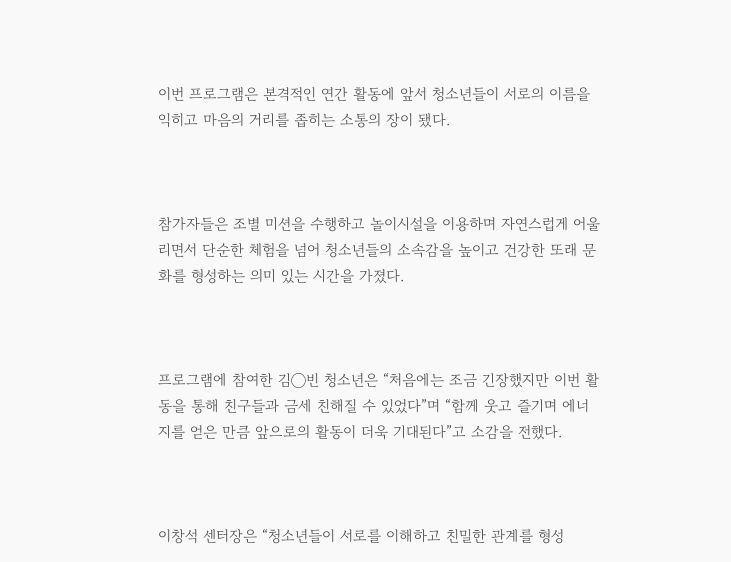이번 프로그램은 본격적인 연간 활동에 앞서 청소년들이 서로의 이름을 익히고 마음의 거리를 좁히는 소통의 장이 됐다.



참가자들은 조별 미션을 수행하고 놀이시설을 이용하며 자연스럽게 어울리면서 단순한 체험을 넘어 청소년들의 소속감을 높이고 건강한 또래 문화를 형성하는 의미 있는 시간을 가졌다.



프로그램에 참여한 김◯빈 청소년은 “처음에는 조금 긴장했지만 이번 활동을 통해 친구들과 금세 친해질 수 있었다”며 “함께 웃고 즐기며 에너지를 얻은 만큼 앞으로의 활동이 더욱 기대된다”고 소감을 전했다.



이창석 센터장은 “청소년들이 서로를 이해하고 친밀한 관계를 형성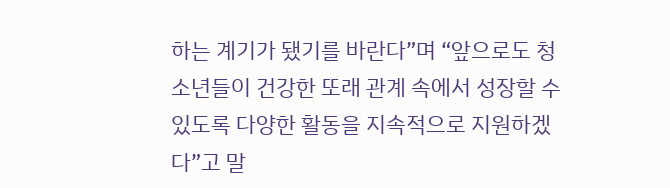하는 계기가 됐기를 바란다”며 “앞으로도 청소년들이 건강한 또래 관계 속에서 성장할 수 있도록 다양한 활동을 지속적으로 지원하겠다”고 말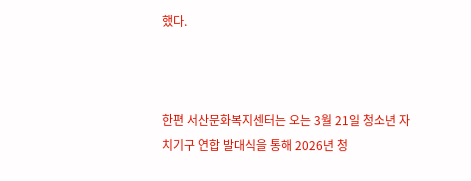했다.



한편 서산문화복지센터는 오는 3월 21일 청소년 자치기구 연합 발대식을 통해 2026년 청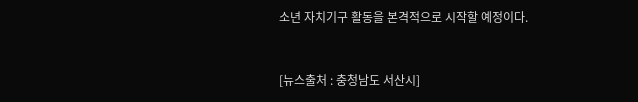소년 자치기구 활동을 본격적으로 시작할 예정이다.


[뉴스출처 : 충청남도 서산시]